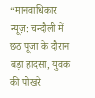“मानवाधिकार न्यूज़: चन्दौली में छठ पूजा के दौरान बड़ा हादसा, युवक की पोखरे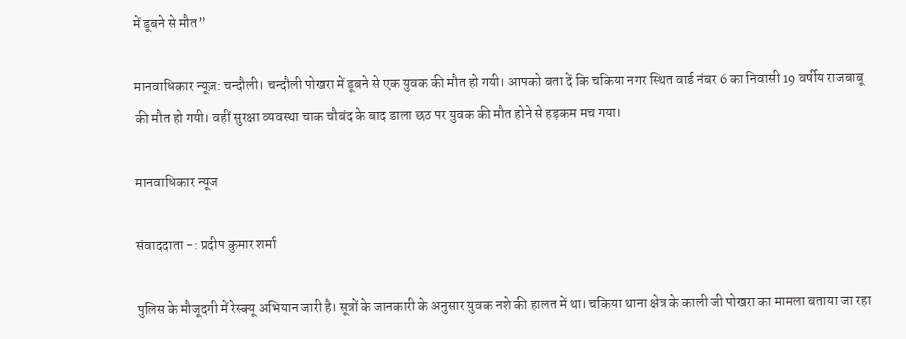में डूबने से मौत”

मानवाधिकार न्यूज़: चन्दौली। चन्दौली पोखरा में डूबने से एक युवक की मौत हो गयी। आपको बता दें कि चकिया नगर स्थित वार्ड नंबर 6 का निवासी 19 वर्षीय राजबाबू की मौत हो गयी। वहीं सुरक्षा व्यवस्था चाक चौबंद के बाद डाला छठ पर युवक की मौत होने से हड़कम मच गया।

मानवाधिकार न्यूज

संवाददाता -: प्रदीप कुमार शर्मा

पुलिस के मौजूदगी में रेस्क्यू अभियान जारी है। सूत्रों के जानकारी के अनुसार युवक नशे की हालत में था। चकिया थाना क्षेत्र के काली जी पोखरा का मामला बताया जा रहा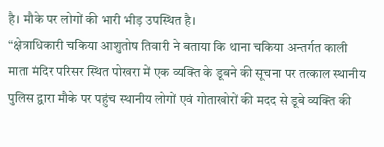है। मौके पर लोगों की भारी भीड़ उपस्थित है।
“क्षेत्राधिकारी चकिया आशुतोष तिवारी ने बताया कि थाना चकिया अन्तर्गत काली माता मंदिर परिसर स्थित पोखरा में एक व्यक्ति के डूबने की सूचना पर तत्काल स्थानीय पुलिस द्वारा मौके पर पहुंच स्थानीय लोगों एवं गोताखोरों की मदद से डूबे व्यक्ति की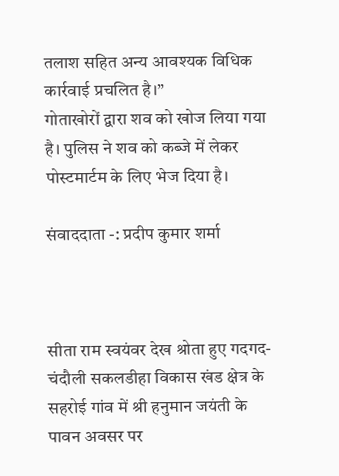तलाश सहित अन्य आवश्यक विधिक कार्रवाई प्रचलित है।”
गोताखोरों द्वारा शव को खोज लिया गया है। पुलिस ने शव को कब्जे में लेकर पोस्टमार्टम के लिए भेज दिया है।

संवाददाता -: प्रदीप कुमार शर्मा



सीता राम स्वयंवर देख श्रोता हुए गदगद-चंदौली सकलडीहा विकास खंड क्षेत्र के सहरोई गांव में श्री हनुमान जयंती के पावन अवसर पर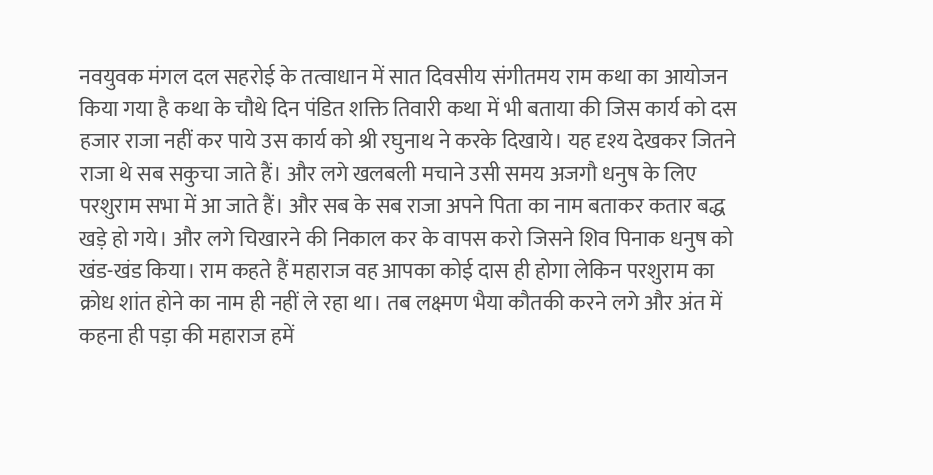नवयुवक मंगल दल सहरोई के तत्वाधान में सात दिवसीय संगीतमय राम कथा का आयोजन किया गया है कथा के चौथे दिन पंडित शक्ति तिवारी कथा में भी बताया की जिस कार्य को दस हजार राजा नहीं कर पाये उस कार्य को श्री रघुनाथ ने करके दिखाये। यह दृश्य देखकर जितने राजा थे सब सकुचा जाते हैं। और लगे खलबली मचाने उसी समय अजगौ धनुष के लिए परशुराम सभा में आ जाते हैं। और सब के सब राजा अपने पिता का नाम बताकर कतार बद्ध खड़े हो गये। और लगे चिखारने की निकाल कर के वापस करो जिसने शिव पिनाक धनुष को खंड-खंड किया। राम कहते हैं महाराज वह आपका कोई दास ही होगा लेकिन परशुराम का क्रोध शांत होने का नाम ही नहीं ले रहा था। तब लक्ष्मण भैया कौतकी करने लगे और अंत में कहना ही पड़ा की महाराज हमें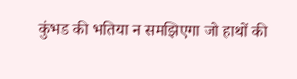कुंभड की भतिया न समझिएगा जो हाथों की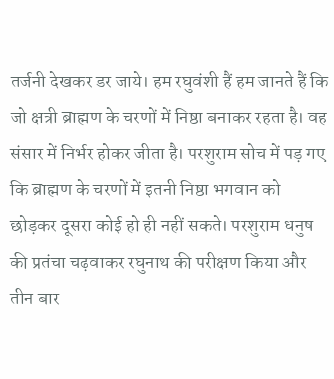तर्जनी देखकर डर जाये। हम रघुवंशी हैं हम जानते हैं कि जो क्षत्री ब्राह्मण के चरणों में निष्ठा बनाकर रहता है। वह संसार में निर्भर होकर जीता है। परशुराम सोच में पड़ गए कि ब्राह्मण के चरणों में इतनी निष्ठा भगवान को छोड़कर दूसरा कोई हो ही नहीं सकते। परशुराम धनुष की प्रतंचा चढ़वाकर रघुनाथ की परीक्षण किया और तीन बार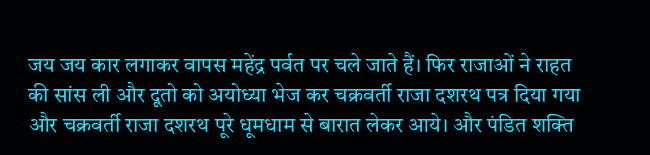जय जय कार लगाकर वापस महेंद्र पर्वत पर चले जाते हैं। फिर राजाओं ने राहत की सांस ली और दूतो को अयोध्या भेज कर चक्रवर्ती राजा दशरथ पत्र दिया गया और चक्रवर्ती राजा दशरथ पूरे धूमधाम से बारात लेकर आये। और पंडित शक्ति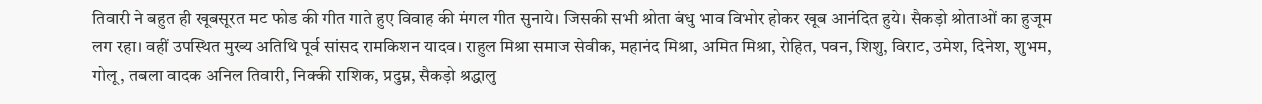तिवारी ने बहुत ही खूबसूरत मट फोड की गीत गाते हुए विवाह की मंगल गीत सुनाये। जिसकी सभी श्रोता बंधु भाव विभोर होकर खूब आनंदित हुये। सैकड़ो श्रोताओं का हुजूम लग रहा। वहीं उपस्थित मुख्य अतिथि पूर्व सांसद रामकिशन यादव। राहुल मिश्रा समाज सेवीक, महानंद मिश्रा, अमित मिश्रा, रोहित, पवन, शिशु, विराट, उमेश, दिनेश, शुभम, गोलू, तबला वादक अनिल तिवारी, निक्की राशिक, प्रदुम्न, सैकड़ो श्रद्धालु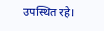उपस्थित रहे।